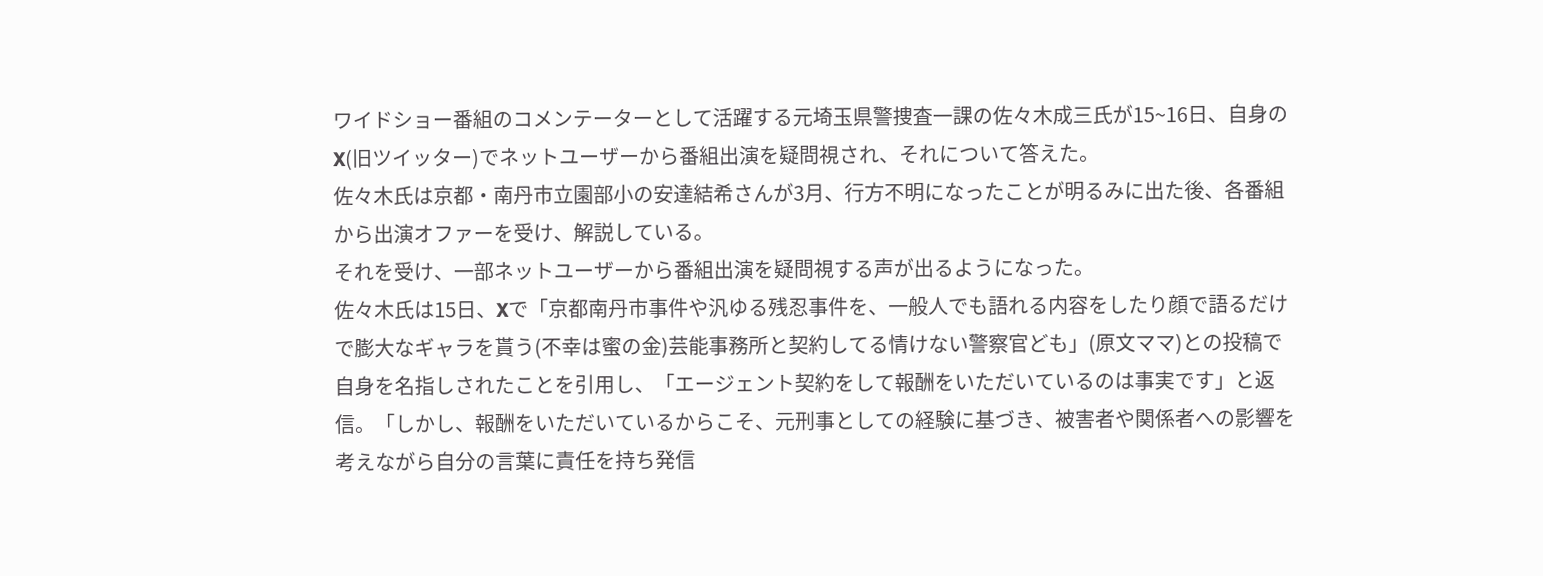ワイドショー番組のコメンテーターとして活躍する元埼玉県警捜査一課の佐々木成三氏が15~16日、自身のX(旧ツイッター)でネットユーザーから番組出演を疑問視され、それについて答えた。
佐々木氏は京都・南丹市立園部小の安達結希さんが3月、行方不明になったことが明るみに出た後、各番組から出演オファーを受け、解説している。
それを受け、一部ネットユーザーから番組出演を疑問視する声が出るようになった。
佐々木氏は15日、Xで「京都南丹市事件や汎ゆる残忍事件を、一般人でも語れる内容をしたり顔で語るだけで膨大なギャラを貰う(不幸は蜜の金)芸能事務所と契約してる情けない警察官ども」(原文ママ)との投稿で自身を名指しされたことを引用し、「エージェント契約をして報酬をいただいているのは事実です」と返信。「しかし、報酬をいただいているからこそ、元刑事としての経験に基づき、被害者や関係者への影響を考えながら自分の言葉に責任を持ち発信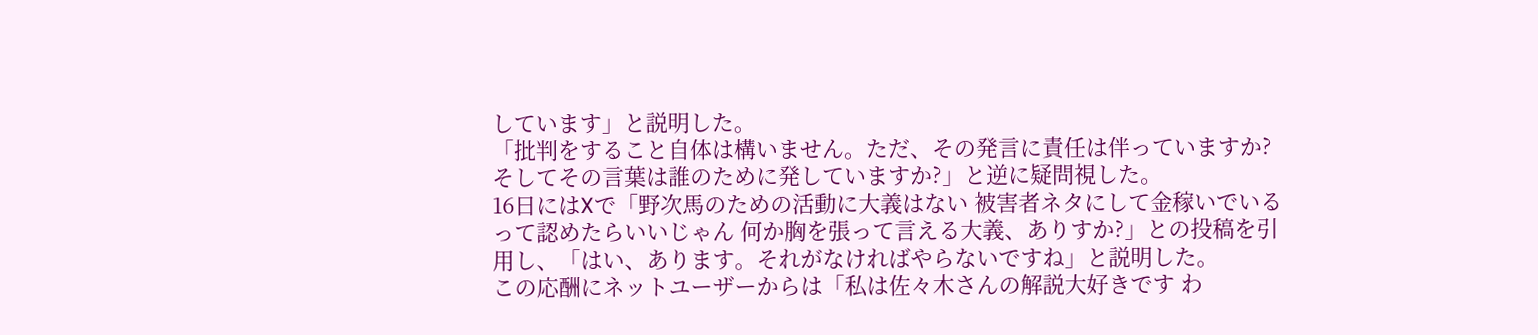しています」と説明した。
「批判をすること自体は構いません。ただ、その発言に責任は伴っていますか?そしてその言葉は誰のために発していますか?」と逆に疑問視した。
16日にはXで「野次馬のための活動に大義はない 被害者ネタにして金稼いでいるって認めたらいいじゃん 何か胸を張って言える大義、ありすか?」との投稿を引用し、「はい、あります。それがなければやらないですね」と説明した。
この応酬にネットユーザーからは「私は佐々木さんの解説大好きです わ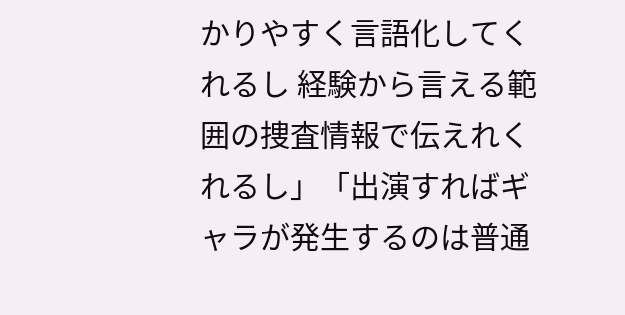かりやすく言語化してくれるし 経験から言える範囲の捜査情報で伝えれくれるし」「出演すればギャラが発生するのは普通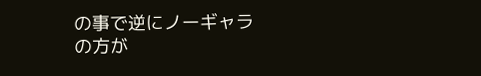の事で逆にノーギャラの方が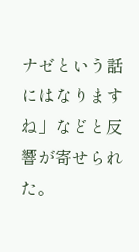ナゼという話にはなりますね」などと反響が寄せられた。